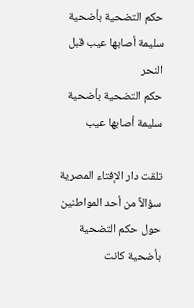حكم التضحية بأضحية سليمة أصابها عيب قبل النحر
حكم التضحية بأضحية سليمة أصابها عيب

تلقت دار الإفتاء المصرية سؤالاً من أحد المواطنين حول حكم التضحية بأضحية كانت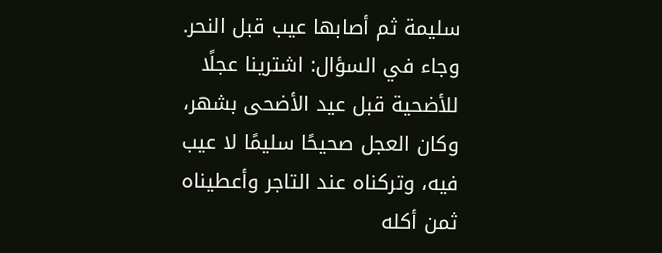سليمة ثم أصابها عيب قبل النحر. وجاء في السؤال: اشترينا عجلًا للأضحية قبل عيد الأضحى بشهر، وكان العجل صحيحًا سليمًا لا عيب فيه، وتركناه عند التاجر وأعطيناه ثمن أكله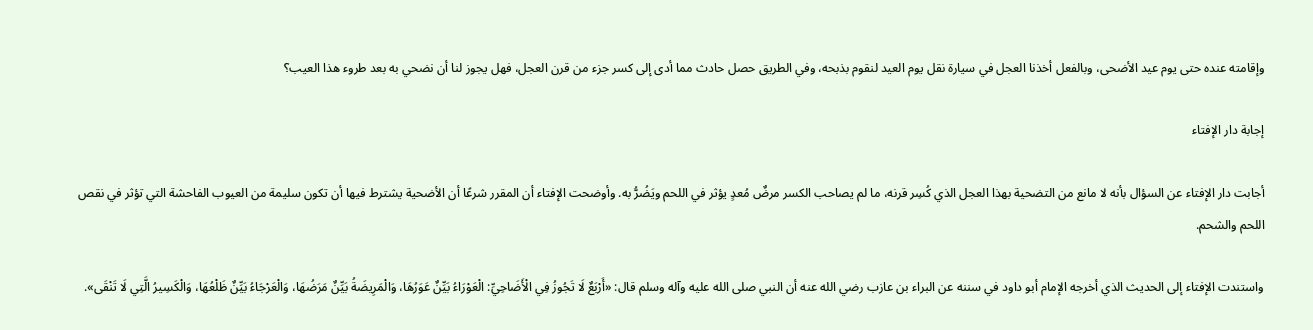وإقامته عنده حتى يوم عيد الأضحى، وبالفعل أخذنا العجل في سيارة نقل يوم العيد لنقوم بذبحه، وفي الطريق حصل حادث مما أدى إلى كسر جزء من قرن العجل، فهل يجوز لنا أن نضحي به بعد طروء هذا العيب؟

إجابة دار الإفتاء

أجابت دار الإفتاء عن السؤال بأنه لا مانع من التضحية بهذا العجل الذي كُسِر قرنه، ما لم يصاحب الكسر مرضٌ مُعدٍ يؤثر في اللحم ويَضُرُّ به. وأوضحت الإفتاء أن المقرر شرعًا أن الأضحية يشترط فيها أن تكون سليمة من العيوب الفاحشة التي تؤثر في نقص اللحم والشحم.

واستندت الإفتاء إلى الحديث الذي أخرجه الإمام أبو داود في سننه عن البراء بن عازب رضي الله عنه أن النبي صلى الله عليه وآله وسلم قال: «أَرْبَعٌ لَا تَجُوزُ فِي الْأَضَاحِيِّ: الْعَوْرَاءُ بَيِّنٌ عَوَرُهَا، وَالْمَرِيضَةُ بَيِّنٌ مَرَضُهَا، وَالْعَرْجَاءُ بَيِّنٌ ظَلْعُهَا، وَالْكَسِيرُ الَّتِي لَا تَنْقَى».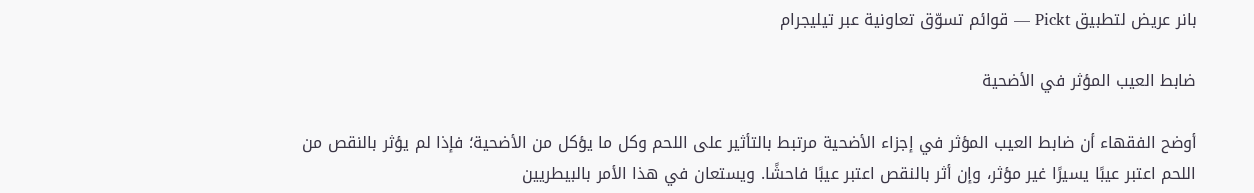بانر عريض لتطبيق Pickt — قوائم تسوّق تعاونية عبر تيليجرام

ضابط العيب المؤثر في الأضحية

أوضح الفقهاء أن ضابط العيب المؤثر في إجزاء الأضحية مرتبط بالتأثير على اللحم وكل ما يؤكل من الأضحية؛ فإذا لم يؤثر بالنقص من اللحم اعتبر عيبًا يسيرًا غير مؤثر، وإن أثر بالنقص اعتبر عيبًا فاحشًا. ويستعان في هذا الأمر بالبيطريين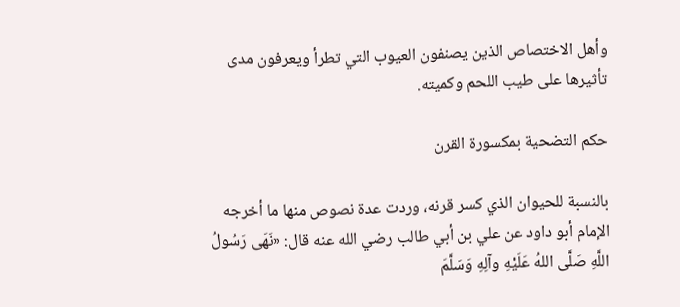وأهل الاختصاص الذين يصنفون العيوب التي تطرأ ويعرفون مدى تأثيرها على طيب اللحم وكميته.

حكم التضحية بمكسورة القرن

بالنسبة للحيوان الذي كسر قرنه، وردت عدة نصوص منها ما أخرجه الإمام أبو داود عن علي بن أبي طالب رضي الله عنه قال: «نَهَى رَسُولُ اللَّهِ صَلَّى اللهُ عَلَيْهِ وآلِهِ وَسَلَّمَ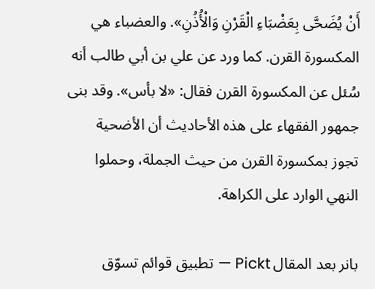أَنْ يُضَحَّى بِعَضْبَاءِ الْقَرْنِ وَالْأُذُنِ». والعضباء هي المكسورة القرن. كما ورد عن علي بن أبي طالب أنه سُئل عن المكسورة القرن فقال: «لا بأس». وقد بنى جمهور الفقهاء على هذه الأحاديث أن الأضحية تجوز بمكسورة القرن من حيث الجملة، وحملوا النهي الوارد على الكراهة.

بانر بعد المقال Pickt — تطبيق قوائم تسوّق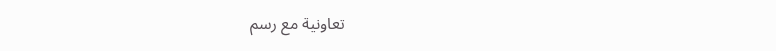تعاونية مع رسم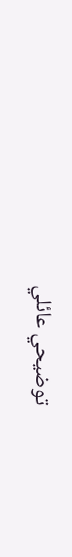توضيحي عائلي